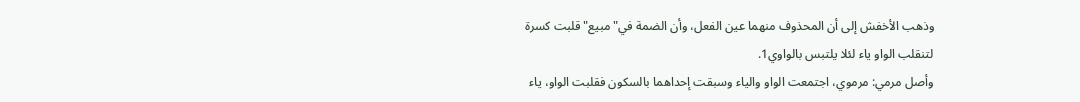وذهب الأخفش إلى أن المحذوف منهما عين الفعل، وأن الضمة في"مبيع"قلبت كسرة لتنقلب الواو ياء لئلا يلتبس بالواوي1.
وأصل مرمي: مرموي، اجتمعت الواو والياء وسبقت إحداهما بالسكون فقلبت الواو، ياء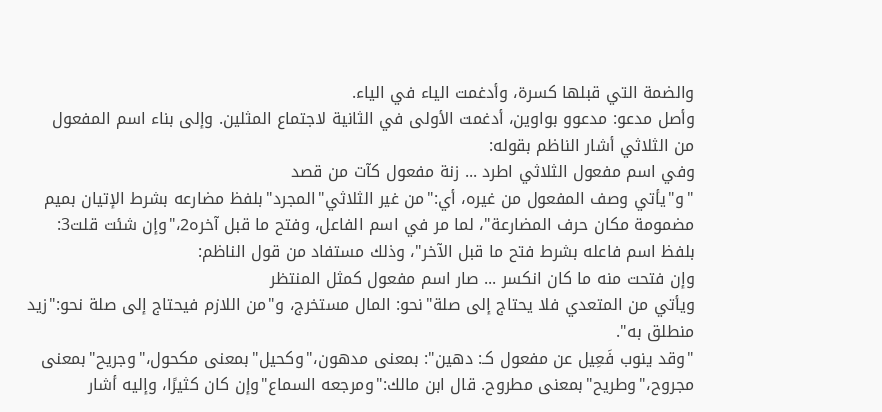والضمة التي قبلها كسرة، وأدغمت الياء في الياء.
وأصل مدعو: مدعوو بواوين، أدغمت الأولى في الثانية لاجتماع المثلين. وإلى بناء اسم المفعول من الثلاثي أشار الناظم بقوله:
وفي اسم مفعول الثلاثي اطرد ... زنة مفعول كآت من قصد
"و"يأتي وصف المفعول من غيره، أي:"من غير الثلاثي"المجرد"بلفظ مضارعه بشرط الإتيان بميم مضمومة مكان حرف المضارعة"، لما مر في اسم الفاعل، وفتح ما قبل آخره2،"وإن شئت قلت3: بلفظ اسم فاعله بشرط فتح ما قبل الآخر"، وذلك مستفاد من قول الناظم:
وإن فتحت منه ما كان انكسر ... صار اسم مفعول كمثل المنتظر
ويأتي من المتعدي فلا يحتاج إلى صلة"نحو: المال مستخرج، و"من اللازم فيحتاج إلى صلة نحو:"زيد منطلق به".
"وقد ينوب فَعِيل عن مفعول كـ: دهين": بمعنى مدهون،"وكحيل"بمعنى مكحول،"وجريح"بمعنى مجروح،"وطريح"بمعنى مطروح. قال ابن مالك:"ومرجعه السماع"وإن كان كثيرًا، وإليه أشار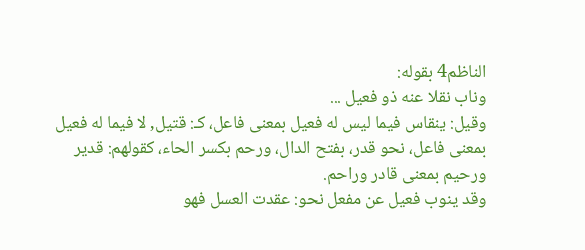الناظم4 بقوله:
وناب نقلا عنه ذو فعيل ...
وقيل: ينقاس فيما ليس له فعيل بمعنى فاعل، كـ: قتيل, لا فيما له فعيل بمعنى فاعل، نحو قدر، بفتح الدال، ورحم بكسر الحاء، كقولهم: قدير ورحيم بمعنى قادر وراحم.
وقد ينوب فعيل عن مفعل نحو: عقدت العسل فهو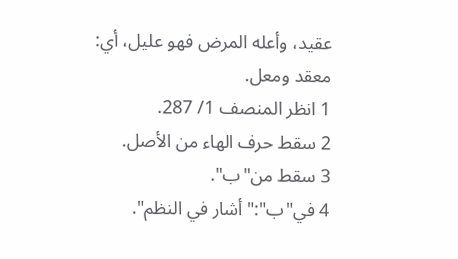عقيد، وأعله المرض فهو عليل، أي: معقد ومعل.
1 انظر المنصف 1/ 287.
2 سقط حرف الهاء من الأصل.
3 سقط من"ب".
4 في"ب":"أشار في النظم".